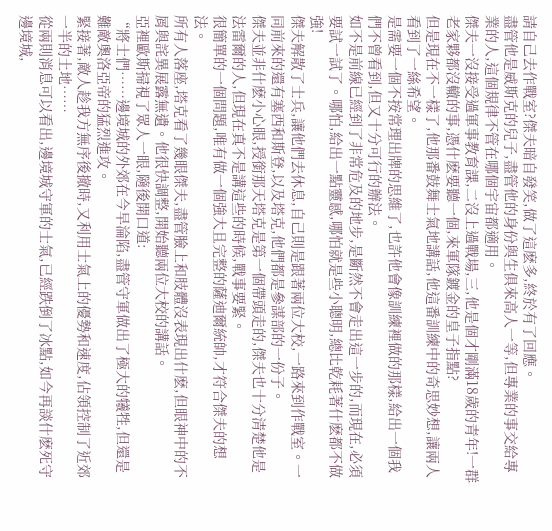請自己去作戰室?傑夫暗自發笑,做了這麽多,終於有了回應。
盡管他是威斯克的兒子,盡管他的身份與生俱來高人一等,但專業的事交給專業的人,這個規律不管在哪個宇宙都適用。
傑夫一沒接受過軍事教育課,二沒上過戰場,三,他是個才剛滿18歲的青年!一群老家夥都沒轍的事,憑什麽要聽一個,來軍隊鍍金的皇子指點?
但是現在不一樣了,他那番鼓舞士氣地講話,他這番訓練中的奇思妙想,讓兩人看到了一絲希望。
是需要一個不按常理出牌的思維了,也許他會像訓練裡做的那樣,給出一個我們不曾看到,但又十分可行的辦法。
如不是前線已經到了非常危及的地步,是斷然不會走出這一步的,而現在,必須要試一試了。哪怕,給出一點靈感,哪怕就是些小聰明,總比乾耗著什麽都不做強!
傑夫解散了士兵,讓他們去休息,自己則是跟著兩位大校,一路來到作戰室。一同前來的還有塞西和斯登,以及塔克,他們都是參謀部的一份子。
傑夫並非什麽小心眼,授銜那天塔克是第一個帶頭走的,傑夫也十分清楚他是法雷爾的人,但現在真不是講這些的時候,戰事要緊。
很簡單的一個問題,唯有做一個強大且完整的薩迪爾統帥,才符合傑夫的想法。
所有人落座,塔克看了幾眼傑夫,盡管臉上和肢體沒表現出什麽,但眼神中的不屑與詫異展露無遺。他很快調整,開始聽兩位大校的講話。
亞裡歐斯掃視了眾人一眼,隨後開口道:
“將士們……邊境城的外郊在今早淪陷,盡管守軍做出了極大的犧牲,但還是難敵奧洛亞帝的猛烈進攻。
緊接著,敵人趁我方無序後撤時,又利用士氣上的優勢和速度,佔領控制了近郊一半的土地……
從兩則消息可以看出,邊境城守軍的士氣,已經跌倒了冰點,如今再談什麽死守邊境城,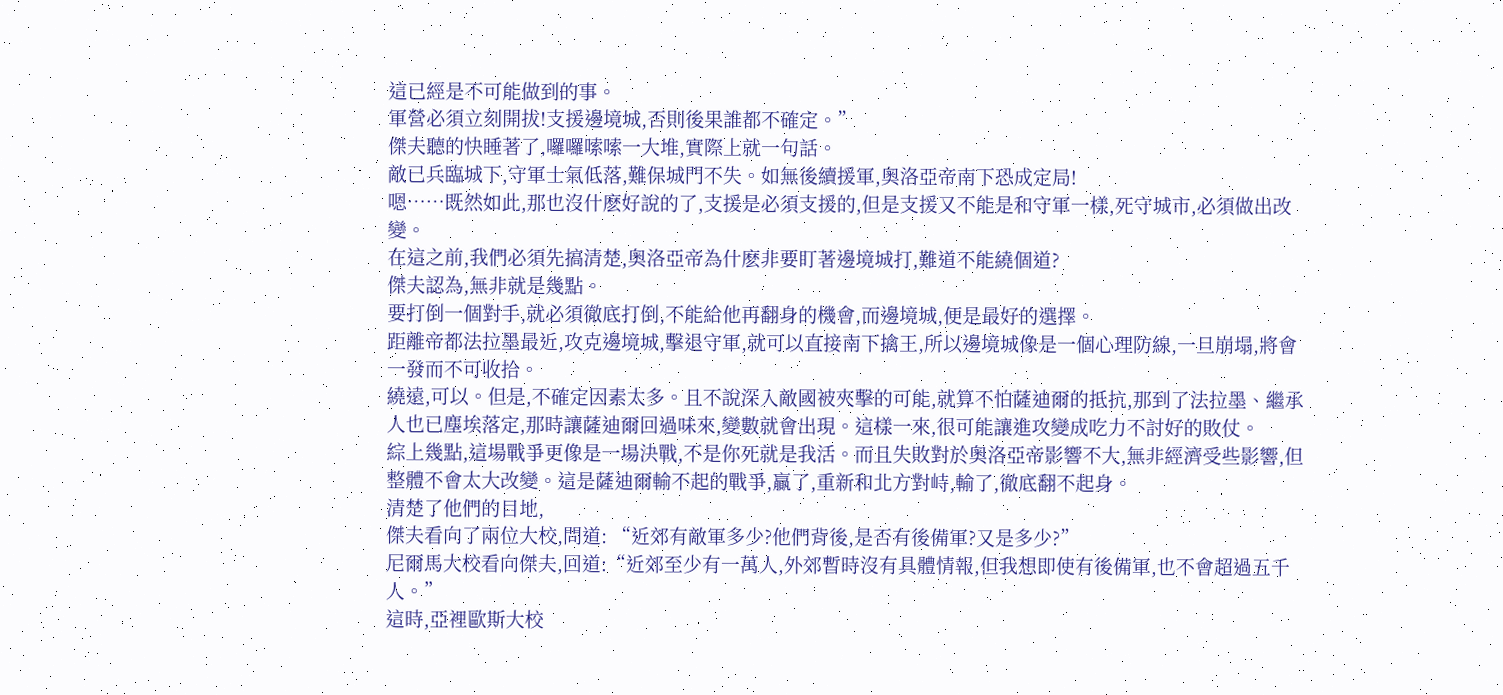這已經是不可能做到的事。
軍營必須立刻開拔!支援邊境城,否則後果誰都不確定。”
傑夫聽的快睡著了,囉囉嗦嗦一大堆,實際上就一句話。
敵已兵臨城下,守軍士氣低落,難保城門不失。如無後續援軍,奧洛亞帝南下恐成定局!
嗯……既然如此,那也沒什麽好說的了,支援是必須支援的,但是支援又不能是和守軍一樣,死守城市,必須做出改變。
在這之前,我們必須先搞清楚,奧洛亞帝為什麽非要盯著邊境城打,難道不能繞個道?
傑夫認為,無非就是幾點。
要打倒一個對手,就必須徹底打倒,不能給他再翻身的機會,而邊境城,便是最好的選擇。
距離帝都法拉墨最近,攻克邊境城,擊退守軍,就可以直接南下擒王,所以邊境城像是一個心理防線,一旦崩塌,將會一發而不可收拾。
繞遠,可以。但是,不確定因素太多。且不說深入敵國被夾擊的可能,就算不怕薩迪爾的抵抗,那到了法拉墨、繼承人也已塵埃落定,那時讓薩迪爾回過味來,變數就會出現。這樣一來,很可能讓進攻變成吃力不討好的敗仗。
綜上幾點,這場戰爭更像是一場決戰,不是你死就是我活。而且失敗對於奧洛亞帝影響不大,無非經濟受些影響,但整體不會太大改變。這是薩迪爾輸不起的戰爭,贏了,重新和北方對峙,輸了,徹底翻不起身。
清楚了他們的目地,
傑夫看向了兩位大校,問道: “近郊有敵軍多少?他們背後,是否有後備軍?又是多少?”
尼爾馬大校看向傑夫,回道:“近郊至少有一萬人,外郊暫時沒有具體情報,但我想即使有後備軍,也不會超過五千人。”
這時,亞裡歐斯大校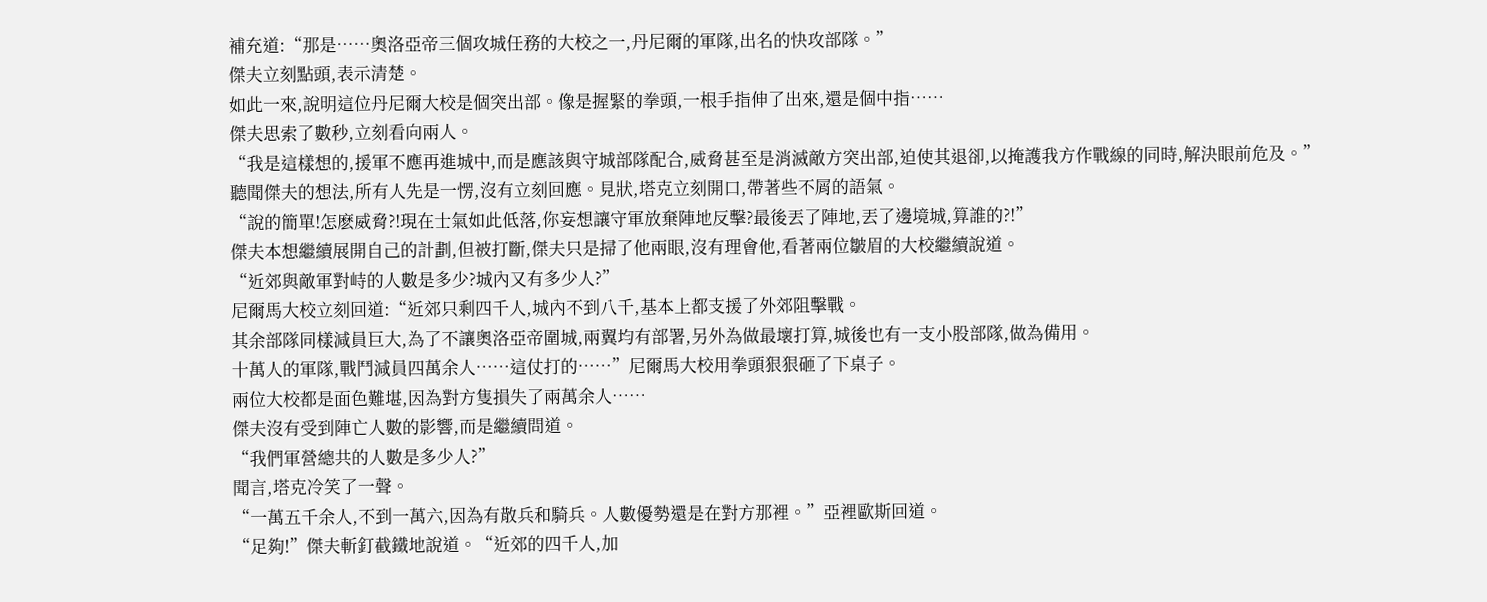補充道:“那是……奧洛亞帝三個攻城任務的大校之一,丹尼爾的軍隊,出名的快攻部隊。”
傑夫立刻點頭,表示清楚。
如此一來,說明這位丹尼爾大校是個突出部。像是握緊的拳頭,一根手指伸了出來,還是個中指……
傑夫思索了數秒,立刻看向兩人。
“我是這樣想的,援軍不應再進城中,而是應該與守城部隊配合,威脅甚至是消滅敵方突出部,迫使其退卻,以掩護我方作戰線的同時,解決眼前危及。”
聽聞傑夫的想法,所有人先是一愣,沒有立刻回應。見狀,塔克立刻開口,帶著些不屑的語氣。
“說的簡單!怎麽威脅?!現在士氣如此低落,你妄想讓守軍放棄陣地反擊?最後丟了陣地,丟了邊境城,算誰的?!”
傑夫本想繼續展開自己的計劃,但被打斷,傑夫只是掃了他兩眼,沒有理會他,看著兩位皺眉的大校繼續說道。
“近郊與敵軍對峙的人數是多少?城內又有多少人?”
尼爾馬大校立刻回道:“近郊只剩四千人,城內不到八千,基本上都支援了外郊阻擊戰。
其余部隊同樣減員巨大,為了不讓奧洛亞帝圍城,兩翼均有部署,另外為做最壞打算,城後也有一支小股部隊,做為備用。
十萬人的軍隊,戰鬥減員四萬余人……這仗打的……”尼爾馬大校用拳頭狠狠砸了下桌子。
兩位大校都是面色難堪,因為對方隻損失了兩萬余人……
傑夫沒有受到陣亡人數的影響,而是繼續問道。
“我們軍營總共的人數是多少人?”
聞言,塔克冷笑了一聲。
“一萬五千余人,不到一萬六,因為有散兵和騎兵。人數優勢還是在對方那裡。”亞裡歐斯回道。
“足夠!”傑夫斬釘截鐵地說道。“近郊的四千人,加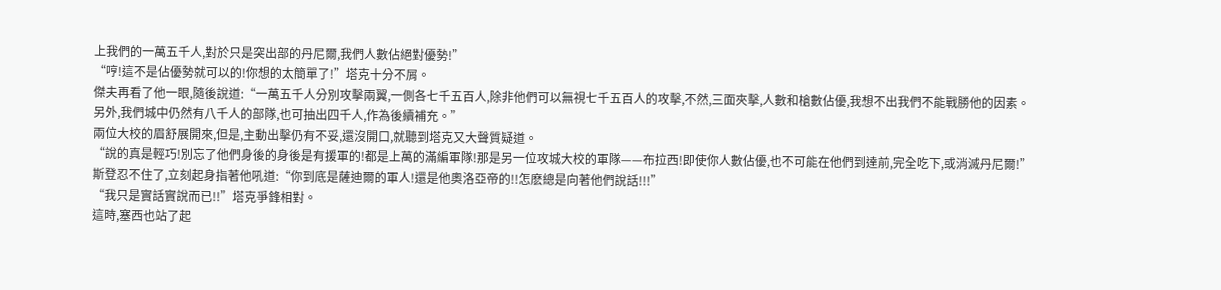上我們的一萬五千人,對於只是突出部的丹尼爾,我們人數佔絕對優勢!”
“哼!這不是佔優勢就可以的!你想的太簡單了!”塔克十分不屑。
傑夫再看了他一眼,隨後說道:“一萬五千人分別攻擊兩翼,一側各七千五百人,除非他們可以無視七千五百人的攻擊,不然,三面夾擊,人數和槍數佔優,我想不出我們不能戰勝他的因素。
另外,我們城中仍然有八千人的部隊,也可抽出四千人,作為後續補充。”
兩位大校的眉舒展開來,但是,主動出擊仍有不妥,還沒開口,就聽到塔克又大聲質疑道。
“說的真是輕巧!別忘了他們身後的身後是有援軍的!都是上萬的滿編軍隊!那是另一位攻城大校的軍隊——布拉西!即使你人數佔優,也不可能在他們到達前,完全吃下,或消滅丹尼爾!”
斯登忍不住了,立刻起身指著他吼道:“你到底是薩迪爾的軍人!還是他奧洛亞帝的!!怎麽總是向著他們說話!!!”
“我只是實話實說而已!!”塔克爭鋒相對。
這時,塞西也站了起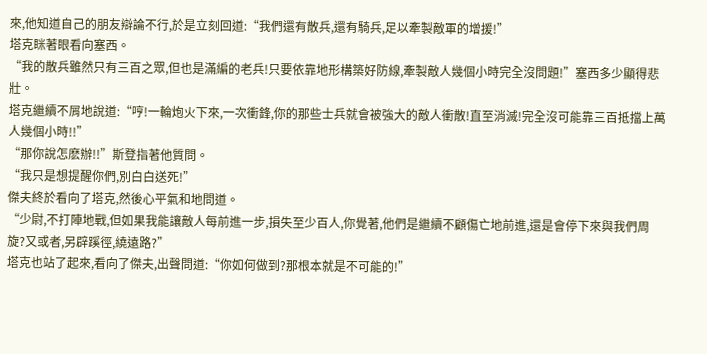來,他知道自己的朋友辯論不行,於是立刻回道:“我們還有散兵,還有騎兵,足以牽製敵軍的增援!”
塔克眯著眼看向塞西。
“我的散兵雖然只有三百之眾,但也是滿編的老兵!只要依靠地形構築好防線,牽製敵人幾個小時完全沒問題!”塞西多少顯得悲壯。
塔克繼續不屑地說道:“哼!一輪炮火下來,一次衝鋒,你的那些士兵就會被強大的敵人衝散!直至消滅!完全沒可能靠三百抵擋上萬人幾個小時!!”
“那你說怎麽辦!!”斯登指著他質問。
“我只是想提醒你們,別白白送死!”
傑夫終於看向了塔克,然後心平氣和地問道。
“少尉,不打陣地戰,但如果我能讓敵人每前進一步,損失至少百人,你覺著,他們是繼續不顧傷亡地前進,還是會停下來與我們周旋?又或者,另辟蹊徑,繞遠路?”
塔克也站了起來,看向了傑夫,出聲問道:“你如何做到?那根本就是不可能的!”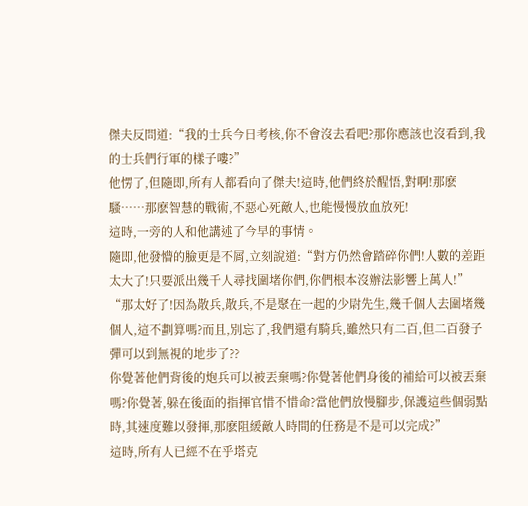傑夫反問道:“我的士兵今日考核,你不會沒去看吧?那你應該也沒看到,我的士兵們行軍的樣子嘍?”
他愣了,但隨即,所有人都看向了傑夫!這時,他們終於醒悟,對啊!那麽騷……那麽智慧的戰術,不惡心死敵人,也能慢慢放血放死!
這時,一旁的人和他講述了今早的事情。
隨即,他發懵的臉更是不屑,立刻說道:“對方仍然會踏碎你們!人數的差距太大了!只要派出幾千人尋找圍堵你們,你們根本沒辦法影響上萬人!”
“那太好了!因為散兵,散兵,不是聚在一起的少尉先生,幾千個人去圍堵幾個人,這不劃算嗎?而且,別忘了,我們還有騎兵,雖然只有二百,但二百發子彈可以到無視的地步了??
你覺著他們背後的炮兵可以被丟棄嗎?你覺著他們身後的補給可以被丟棄嗎?你覺著,躲在後面的指揮官惜不惜命?當他們放慢腳步,保護這些個弱點時,其速度難以發揮,那麽阻緩敵人時間的任務是不是可以完成?”
這時,所有人已經不在乎塔克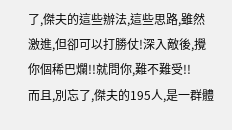了,傑夫的這些辦法,這些思路,雖然激進,但卻可以打勝仗!深入敵後,攪你個稀巴爛!!就問你,難不難受!!
而且,別忘了,傑夫的195人,是一群體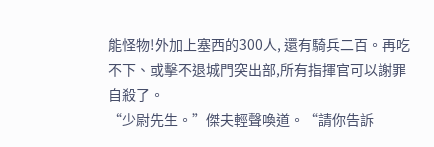能怪物!外加上塞西的300人, 還有騎兵二百。再吃不下、或擊不退城門突出部,所有指揮官可以謝罪自殺了。
“少尉先生。”傑夫輕聲喚道。“請你告訴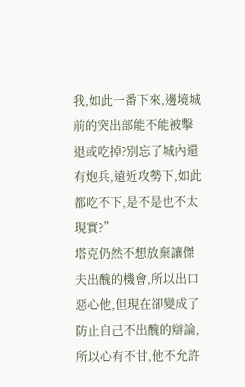我,如此一番下來,邊境城前的突出部能不能被擊退或吃掉?別忘了城內還有炮兵,遠近攻勢下,如此都吃不下,是不是也不太現實?”
塔克仍然不想放棄讓傑夫出醜的機會,所以出口惡心他,但現在卻變成了防止自己不出醜的辯論,所以心有不甘,他不允許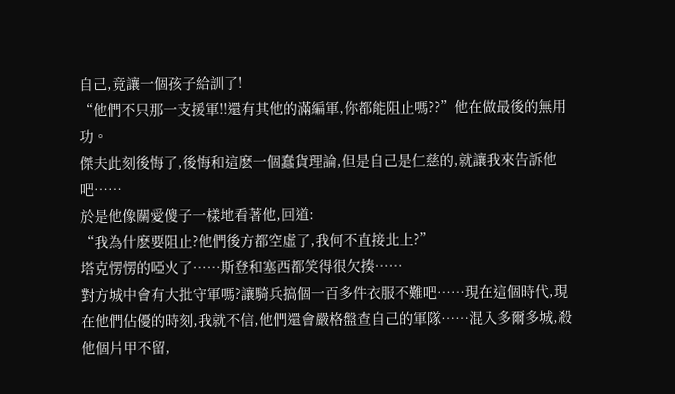自己,竟讓一個孩子給訓了!
“他們不只那一支援軍!!還有其他的滿編軍,你都能阻止嗎??”他在做最後的無用功。
傑夫此刻後悔了,後悔和這麽一個蠢貨理論,但是自己是仁慈的,就讓我來告訴他吧……
於是他像關愛傻子一樣地看著他,回道:
“我為什麽要阻止?他們後方都空虛了,我何不直接北上?”
塔克愣愣的啞火了……斯登和塞西都笑得很欠揍……
對方城中會有大批守軍嗎?讓騎兵搞個一百多件衣服不難吧……現在這個時代,現在他們佔優的時刻,我就不信,他們還會嚴格盤查自己的軍隊……混入多爾多城,殺他個片甲不留,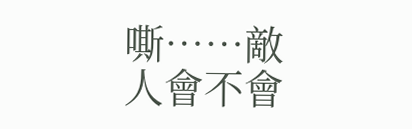嘶……敵人會不會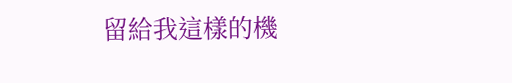留給我這樣的機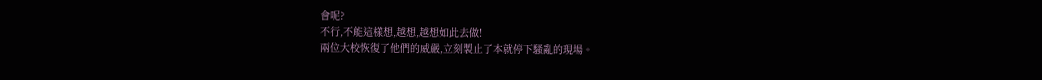會呢?
不行,不能這樣想,越想,越想如此去做!
兩位大校恢復了他們的威嚴,立刻製止了本就停下騷亂的現場。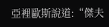亞裡歐斯說道:“傑夫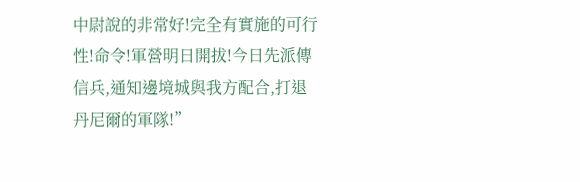中尉說的非常好!完全有實施的可行性!命令!軍營明日開拔!今日先派傳信兵,通知邊境城與我方配合,打退丹尼爾的軍隊!”